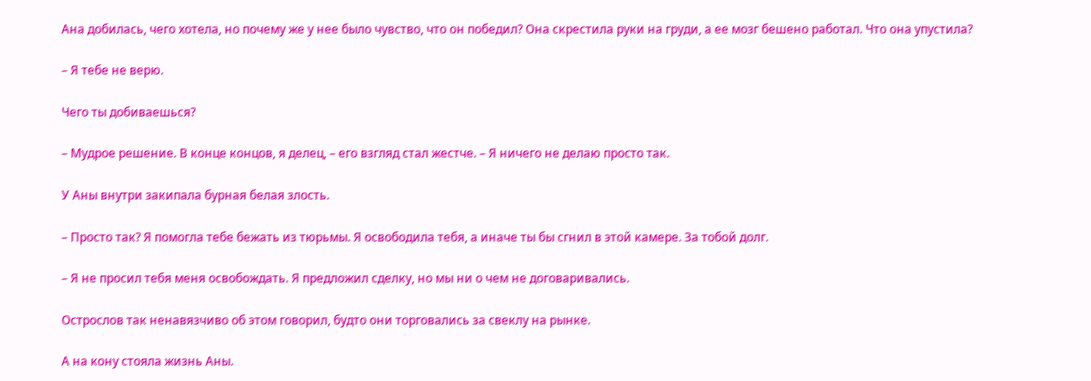Ана добилась, чего хотела, но почему же у нее было чувство, что он победил? Она скрестила руки на груди, а ее мозг бешено работал. Что она упустила?

– Я тебе не верю.

Чего ты добиваешься?

– Мудрое решение. В конце концов, я делец, – его взгляд стал жестче. – Я ничего не делаю просто так.

У Аны внутри закипала бурная белая злость.

– Просто так? Я помогла тебе бежать из тюрьмы. Я освободила тебя, а иначе ты бы сгнил в этой камере. За тобой долг.

– Я не просил тебя меня освобождать. Я предложил сделку, но мы ни о чем не договаривались.

Острослов так ненавязчиво об этом говорил, будто они торговались за свеклу на рынке.

А на кону стояла жизнь Аны.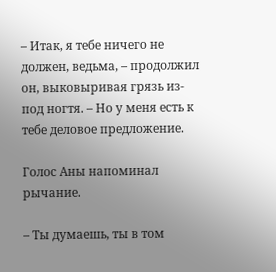– Итак, я тебе ничего не должен, ведьма, – продолжил он, выковыривая грязь из-под ногтя. – Но у меня есть к тебе деловое предложение.

Голос Аны напоминал рычание.

– Ты думаешь, ты в том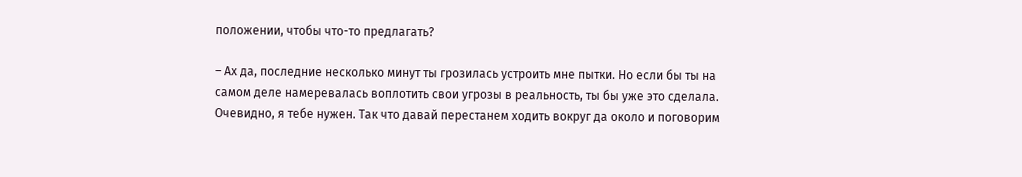положении, чтобы что-то предлагать?

– Ах да, последние несколько минут ты грозилась устроить мне пытки. Но если бы ты на самом деле намеревалась воплотить свои угрозы в реальность, ты бы уже это сделала. Очевидно, я тебе нужен. Так что давай перестанем ходить вокруг да около и поговорим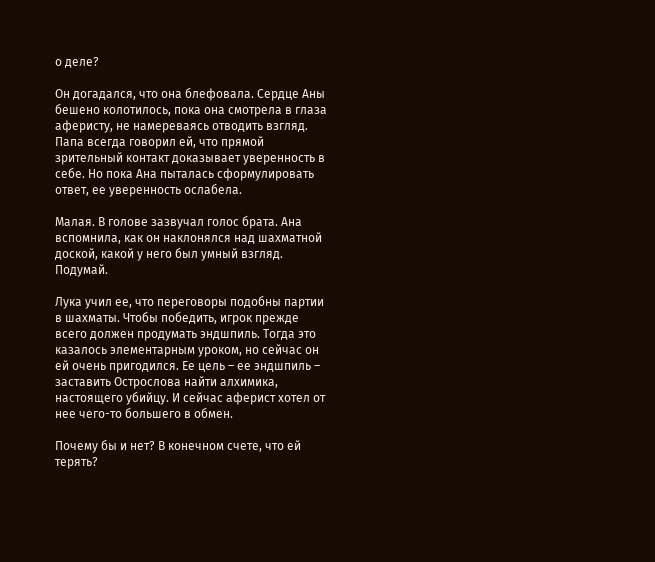о деле?

Он догадался, что она блефовала. Сердце Аны бешено колотилось, пока она смотрела в глаза аферисту, не намереваясь отводить взгляд. Папа всегда говорил ей, что прямой зрительный контакт доказывает уверенность в себе. Но пока Ана пыталась сформулировать ответ, ее уверенность ослабела.

Малая. В голове зазвучал голос брата. Ана вспомнила, как он наклонялся над шахматной доской, какой у него был умный взгляд. Подумай.

Лука учил ее, что переговоры подобны партии в шахматы. Чтобы победить, игрок прежде всего должен продумать эндшпиль. Тогда это казалось элементарным уроком, но сейчас он ей очень пригодился. Ее цель – ее эндшпиль – заставить Острослова найти алхимика, настоящего убийцу. И сейчас аферист хотел от нее чего-то большего в обмен.

Почему бы и нет? В конечном счете, что ей терять?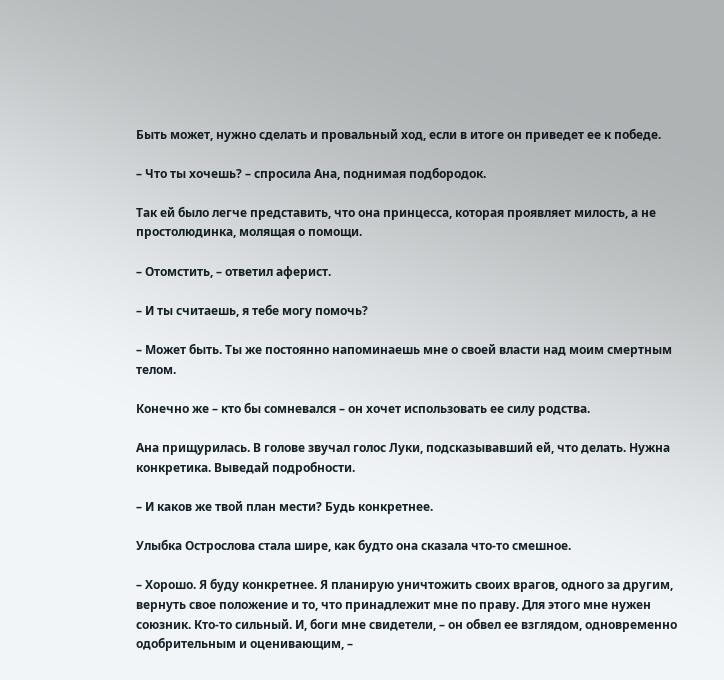Быть может, нужно сделать и провальный ход, если в итоге он приведет ее к победе.

– Что ты хочешь? – спросила Ана, поднимая подбородок.

Так ей было легче представить, что она принцесса, которая проявляет милость, а не простолюдинка, молящая о помощи.

– Отомстить, – ответил аферист.

– И ты считаешь, я тебе могу помочь?

– Может быть. Ты же постоянно напоминаешь мне о своей власти над моим смертным телом.

Конечно же – кто бы сомневался – он хочет использовать ее силу родства.

Ана прищурилась. В голове звучал голос Луки, подсказывавший ей, что делать. Нужна конкретика. Выведай подробности.

– И каков же твой план мести? Будь конкретнее.

Улыбка Острослова стала шире, как будто она сказала что-то смешное.

– Хорошо. Я буду конкретнее. Я планирую уничтожить своих врагов, одного за другим, вернуть свое положение и то, что принадлежит мне по праву. Для этого мне нужен союзник. Кто-то сильный. И, боги мне свидетели, – он обвел ее взглядом, одновременно одобрительным и оценивающим, –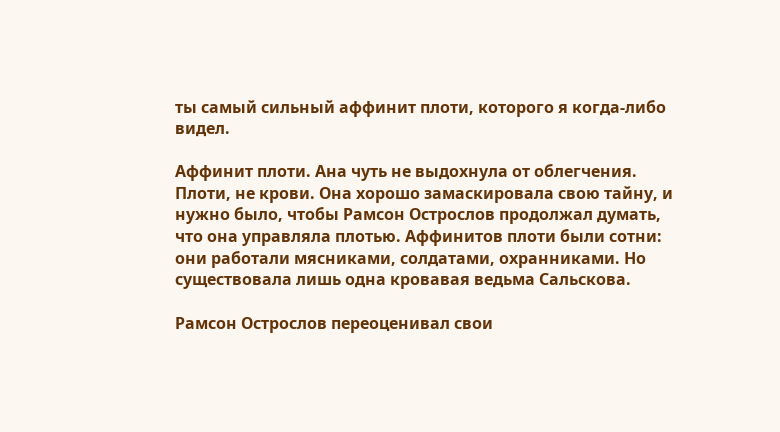ты самый сильный аффинит плоти, которого я когда-либо видел.

Аффинит плоти. Ана чуть не выдохнула от облегчения. Плоти, не крови. Она хорошо замаскировала свою тайну, и нужно было, чтобы Рамсон Острослов продолжал думать, что она управляла плотью. Аффинитов плоти были сотни: они работали мясниками, солдатами, охранниками. Но существовала лишь одна кровавая ведьма Сальскова.

Рамсон Острослов переоценивал свои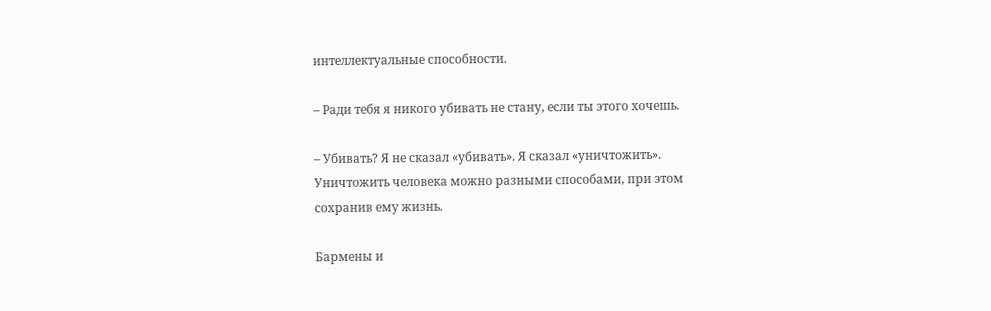интеллектуальные способности.

– Ради тебя я никого убивать не стану, если ты этого хочешь.

– Убивать? Я не сказал «убивать». Я сказал «уничтожить». Уничтожить человека можно разными способами, при этом сохранив ему жизнь.

Бармены и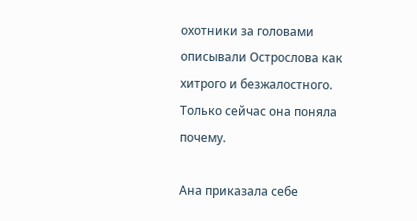охотники за головами описывали Острослова как хитрого и безжалостного. Только сейчас она поняла почему.

Ана приказала себе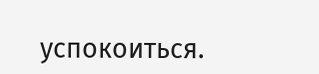успокоиться.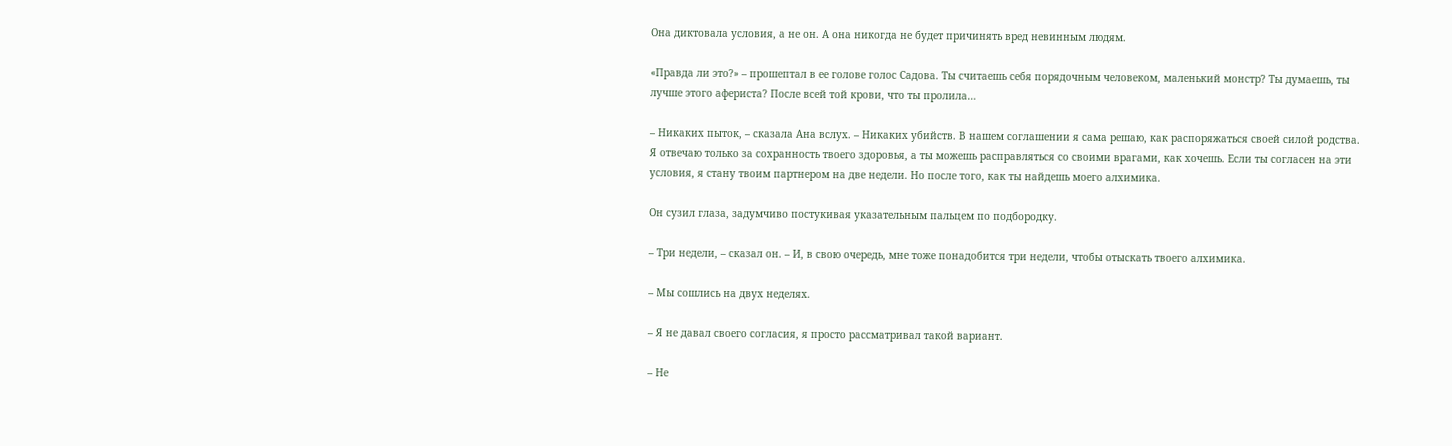Она диктовала условия, а не он. А она никогда не будет причинять вред невинным людям.

«Правда ли это?» – прошептал в ее голове голос Садова. Ты считаешь себя порядочным человеком, маленький монстр? Ты думаешь, ты лучше этого афериста? После всей той крови, что ты пролила…

– Никаких пыток, – сказала Ана вслух. – Никаких убийств. В нашем соглашении я сама решаю, как распоряжаться своей силой родства. Я отвечаю только за сохранность твоего здоровья, а ты можешь расправляться со своими врагами, как хочешь. Если ты согласен на эти условия, я стану твоим партнером на две недели. Но после того, как ты найдешь моего алхимика.

Он сузил глаза, задумчиво постукивая указательным пальцем по подбородку.

– Три недели, – сказал он. – И, в свою очередь, мне тоже понадобится три недели, чтобы отыскать твоего алхимика.

– Мы сошлись на двух неделях.

– Я не давал своего согласия, я просто рассматривал такой вариант.

– Не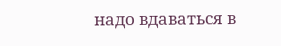надо вдаваться в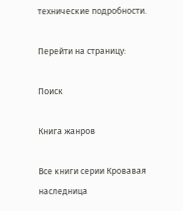технические подробности.

Перейти на страницу:

Поиск

Книга жанров

Все книги серии Кровавая наследница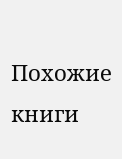Похожие книги